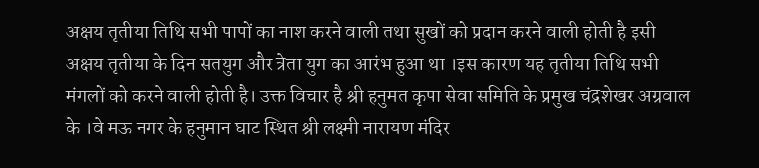अक्षय तृतीया तिथि सभी पापों का नाश करने वाली तथा सुखों को प्रदान करने वाली होती है इसी अक्षय तृतीया के दिन सतयुग और त्रेता युग का आरंभ हुआ था ।इस कारण यह तृतीया तिथि सभी मंगलों को करने वाली होती है। उक्त विचार है श्री हनुमत कृपा सेवा समिति के प्रमुख चंद्रशेखर अग्रवाल के ।वे मऊ नगर के हनुमान घाट स्थित श्री लक्ष्मी नारायण मंदिर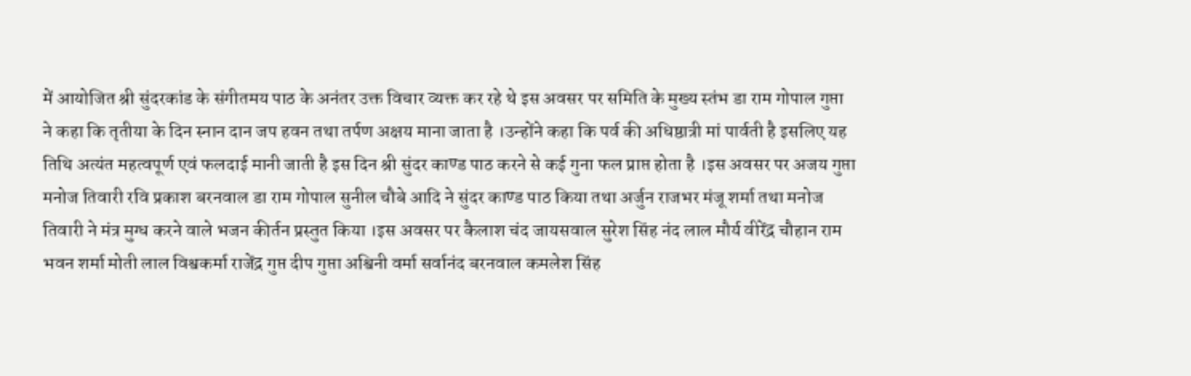में आयोजित श्री सुंदरकांड के संगीतमय पाठ के अनंतर उक्त विचार व्यक्त कर रहे थे इस अवसर पर समिति के मुख्य स्तंभ डा राम गोपाल गुप्ता ने कहा कि तृतीया के दिन स्नान दान जप हवन तथा तर्पण अक्षय माना जाता है ।उन्होंने कहा कि पर्व की अधिष्ठात्री मां पार्वती है इसलिए यह तिथि अत्यंत महत्वपूर्ण एवं फलदाई मानी जाती है इस दिन श्री सुंदर काण्ड पाठ करने से कई गुना फल प्राप्त होता है ।इस अवसर पर अजय गुप्ता मनोज तिवारी रवि प्रकाश बरनवाल डा राम गोपाल सुनील चौबे आदि ने सुंदर काण्ड पाठ किया तथा अर्जुन राजभर मंजू शर्मा तथा मनोज तिवारी ने मंत्र मुग्ध करने वाले भजन कीर्तन प्रस्तुत किया ।इस अवसर पर कैलाश चंद जायसवाल सुरेश सिंह नंद लाल मौर्य वीरेंद्र चौहान राम भवन शर्मा मोती लाल विश्वकर्मा राजेंद्र गुप्त दीप गुप्ता अश्विनी वर्मा सर्वानंद बरनवाल कमलेश सिंह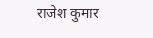राजेश कुमार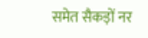समेत सैकड़ों नर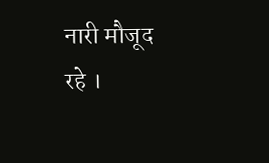नारी मौजूद रहे ।